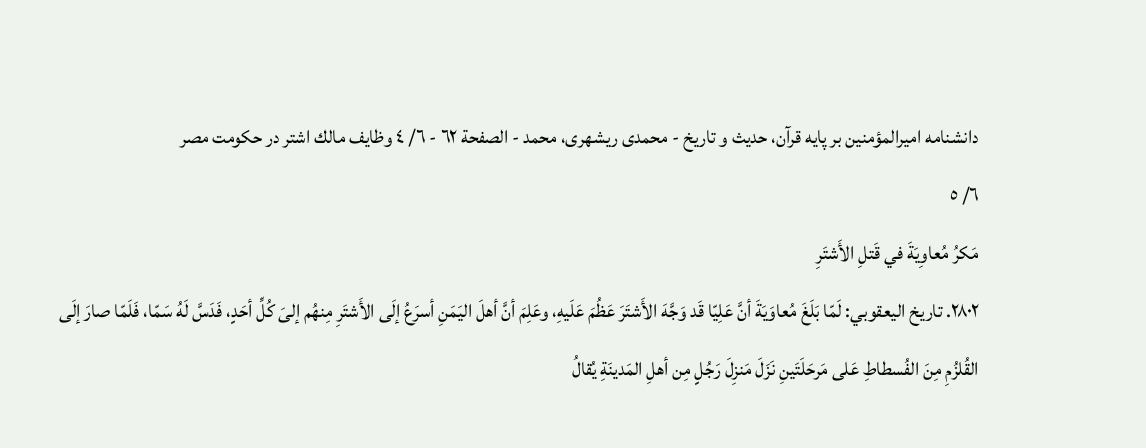دانشنامه اميرالمؤمنين بر پايه قرآن، حديث و تاريخ - محمدی ریشهری، محمد - الصفحة ٦٢ - ٦/ ٤ وظايف مالك اشتر در حكومت مصر
٦/ ٥
مَكرُ مُعاوِيَةَ في قَتلِ الأَشتَرِ
٢٨٠٢. تاريخ اليعقوبي: لَمّا بَلَغَ مُعاوَيَةَ أنَّ عَلِيّا قَد وَجَّهَ الأَشتَرَ عَظُمَ عَلَيهِ، وعَلِمَ أنَّ أهلَ اليَمَنِ أسرَعُ إلَى الأَشتَرِ مِنهُم إلىَ كُلِّ أحَدٍ، فَدَسَّ لَهُ سَمّا، فَلَمّا صارَ إلَى القُلزُمِ مِنَ الفُسطاطِ عَلى مَرحَلَتَينِ نَزَلَ مَنزِلَ رَجُلٍ مِن أهلِ المَدينَةِ يُقالُ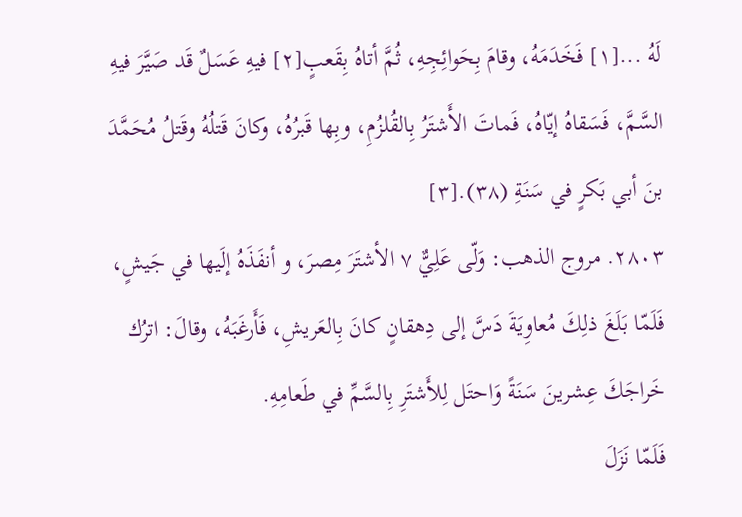لَهُ ...[١] فَخَدَمَهُ، وقامَ بِحَوائِجِهِ، ثُمَّ أتاهُ بِقَعبٍ[٢] فيهِ عَسَلٌ قَد صَيَّرَ فيهِ السَّمَّ، فَسَقاهُ إيّاهُ، فَماتَ الأَشتَرُ بِالقُلزُمِ، وبِها قَبرُهُ، وكانَ قَتلُهُ وقَتلُ مُحَمَّدَ بنَ أبي بَكرٍ في سَنَةِ (٣٨).[٣]
٢٨٠٣. مروج الذهب: وَلّى عَلِيٌّ ٧ الأشتَرَ مِصرَ، و أنفَذَهُ إلَيها في جَيشٍ، فَلَمّا بَلَغَ ذلِكَ مُعاوِيَةَ دَسَّ إلى دِهقانٍ كانَ بِالعَريشِ، فَأَرغَبَهُ، وقالَ: اترُك خَراجَكَ عِشرينَ سَنَةً وَاحتَل لِلأَشتَرِ بِالسَّمِّ في طَعامِهِ.
فَلَمّا نَزَلَ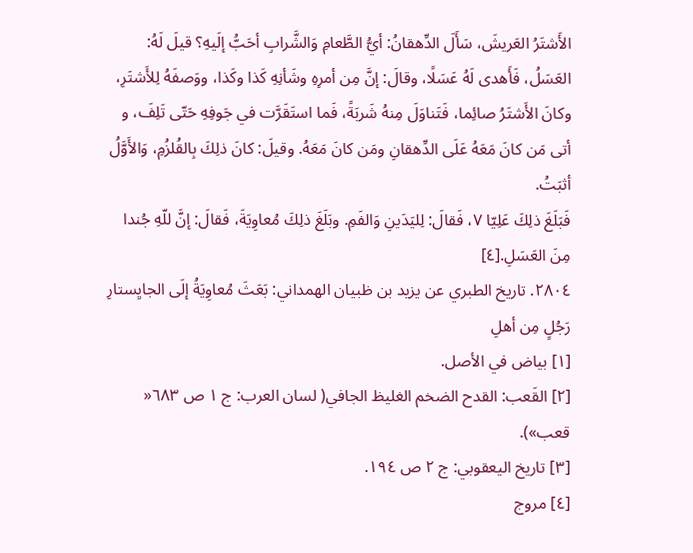الأَشتَرُ العَريشَ، سَأَلَ الدِّهقانُ: أيُّ الطَّعامِ وَالشَّرابِ أحَبُّ إلَيهِ؟ قيلَ لَهُ: العَسَلُ، فَأَهدى لَهُ عَسَلًا، وقالَ: إنَّ مِن أمرِهِ وشَأنِهِ كَذا وكَذا، ووَصفَهُ لِلأَشتَرِ، وكانَ الأَشتَرُ صائِما، فَتَناوَلَ مِنهُ شَربَةً، فَما استَقَرَّت في جَوفِهِ حَتّى تَلِفَ، و أتى مَن كانَ مَعَهُ عَلَى الدِّهقانِ ومَن كانَ مَعَهُ. وقيلَ: كانَ ذلِكَ بِالقُلزُمِ، وَالأَوَّلُ أثبَتُ.
فَبَلَغَ ذلِكَ عَلِيّا ٧، فَقالَ: لِليَدَينِ وَالفَمِ. وبَلَغَ ذلِكَ مُعاوِيَةَ، فَقالَ: إنَّ للّهِ جُندا مِنَ العَسَلِ.[٤]
٢٨٠٤. تاريخ الطبري عن يزيد بن ظبيان الهمداني: بَعَثَ مُعاوِيَةُ إلَى الجايِستارِ رَجُلٍ مِن أهلِ
[١] بياض في الأصل.
[٢] القَعب: القدح الضخم الغليظ الجافي( لسان العرب: ج ١ ص ٦٨٣« قعب»).
[٣] تاريخ اليعقوبي: ج ٢ ص ١٩٤.
[٤] مروج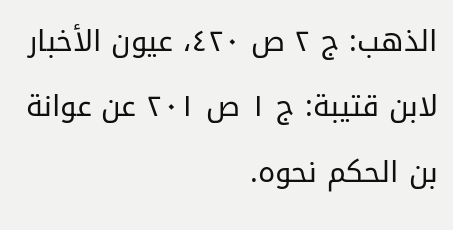الذهب: ج ٢ ص ٤٢٠، عيون الأخبار لابن قتيبة: ج ١ ص ٢٠١ عن عوانة بن الحكم نحوه.